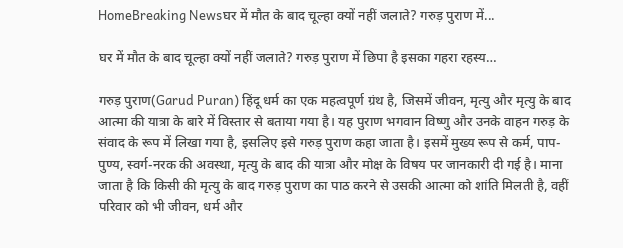HomeBreaking Newsघर में मौत के बाद चूल्हा क्यों नहीं जलाते? गरुड़ पुराण में...

घर में मौत के बाद चूल्हा क्यों नहीं जलाते? गरुड़ पुराण में छिपा है इसका गहरा रहस्य…

गरुड़ पुराण(Garud Puran) हिंदू धर्म का एक महत्वपूर्ण ग्रंथ है, जिसमें जीवन, मृत्यु और मृत्यु के बाद आत्मा की यात्रा के बारे में विस्तार से बताया गया है। यह पुराण भगवान विष्णु और उनके वाहन गरुड़ के संवाद के रूप में लिखा गया है, इसलिए इसे गरुड़ पुराण कहा जाता है। इसमें मुख्य रूप से कर्म, पाप-पुण्य, स्वर्ग-नरक की अवस्था, मृत्यु के बाद की यात्रा और मोक्ष के विषय पर जानकारी दी गई है। माना जाता है कि किसी की मृत्यु के बाद गरुड़ पुराण का पाठ करने से उसकी आत्मा को शांति मिलती है, वहीं परिवार को भी जीवन, धर्म और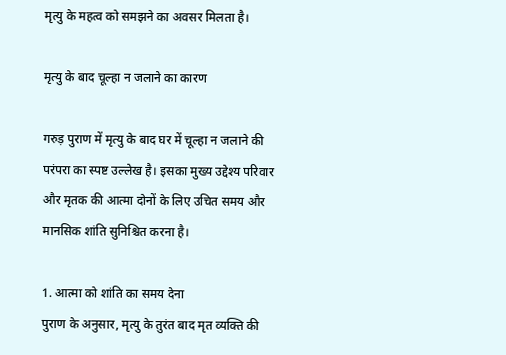मृत्यु के महत्व को समझने का अवसर मिलता है।

मृत्यु के बाद चूल्हा न जलाने का कारण

गरुड़ पुराण में मृत्यु के बाद घर में चूल्हा न जलाने की परंपरा का स्पष्ट उल्लेख है। इसका मुख्य उद्देश्य परिवार और मृतक की आत्मा दोनों के लिए उचित समय और मानसिक शांति सुनिश्चित करना है।

1. आत्मा को शांति का समय देना
पुराण के अनुसार, मृत्यु के तुरंत बाद मृत व्यक्ति की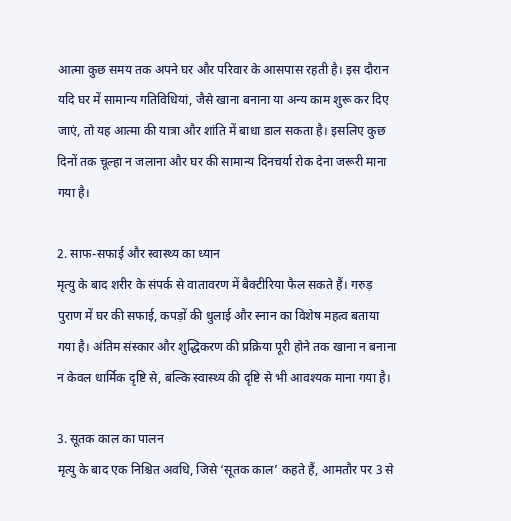आत्मा कुछ समय तक अपने घर और परिवार के आसपास रहती है। इस दौरान यदि घर में सामान्य गतिविधियां, जैसे खाना बनाना या अन्य काम शुरू कर दिए जाएं, तो यह आत्मा की यात्रा और शांति में बाधा डाल सकता है। इसलिए कुछ दिनों तक चूल्हा न जलाना और घर की सामान्य दिनचर्या रोक देना जरूरी माना गया है।

2. साफ-सफाई और स्वास्थ्य का ध्यान
मृत्यु के बाद शरीर के संपर्क से वातावरण में बैक्टीरिया फैल सकते हैं। गरुड़ पुराण में घर की सफाई, कपड़ों की धुलाई और स्नान का विशेष महत्व बताया गया है। अंतिम संस्कार और शुद्धिकरण की प्रक्रिया पूरी होने तक खाना न बनाना न केवल धार्मिक दृष्टि से, बल्कि स्वास्थ्य की दृष्टि से भी आवश्यक माना गया है।

3. सूतक काल का पालन
मृत्यु के बाद एक निश्चित अवधि, जिसे ‘सूतक काल’ कहते हैं, आमतौर पर 3 से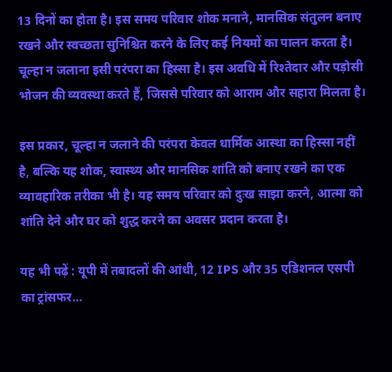13 दिनों का होता है। इस समय परिवार शोक मनाने, मानसिक संतुलन बनाए रखने और स्वच्छता सुनिश्चित करने के लिए कई नियमों का पालन करता है। चूल्हा न जलाना इसी परंपरा का हिस्सा है। इस अवधि में रिश्तेदार और पड़ोसी भोजन की व्यवस्था करते हैं, जिससे परिवार को आराम और सहारा मिलता है।

इस प्रकार, चूल्हा न जलाने की परंपरा केवल धार्मिक आस्था का हिस्सा नहीं है, बल्कि यह शोक, स्वास्थ्य और मानसिक शांति को बनाए रखने का एक व्यावहारिक तरीका भी है। यह समय परिवार को दुःख साझा करने, आत्मा को शांति देने और घर को शुद्ध करने का अवसर प्रदान करता है।

यह भी पढ़ें : यूपी में तबादलों की आंधी, 12 IPS और 35 एडिशनल एसपी का ट्रांसफर…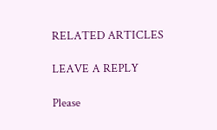RELATED ARTICLES

LEAVE A REPLY

Please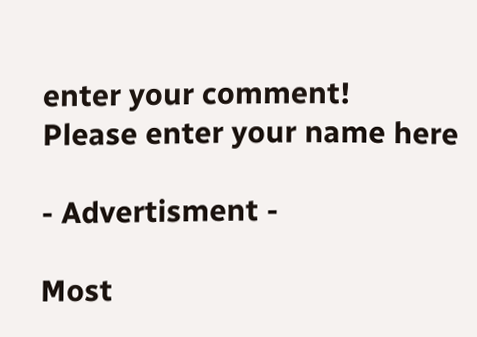enter your comment!
Please enter your name here

- Advertisment -

Most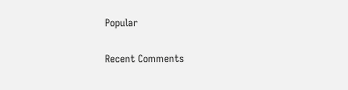Popular

Recent Comments